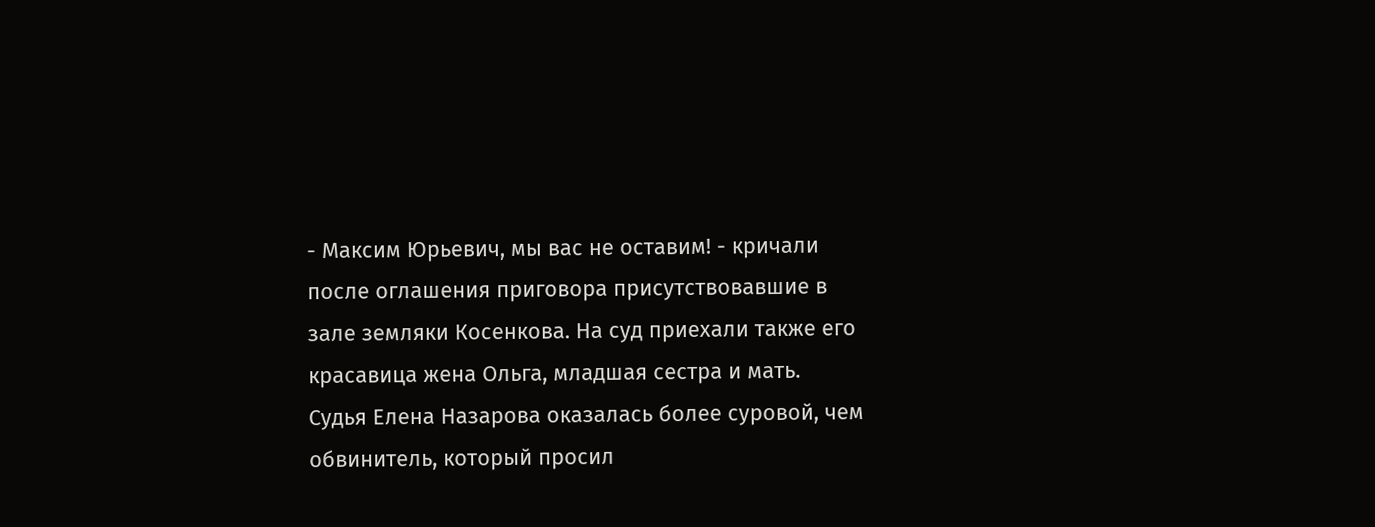- Максим Юрьевич, мы вас не оставим! - кричали после оглашения приговора присутствовавшие в зале земляки Косенкова. На суд приехали также его красавица жена Ольга, младшая сестра и мать.
Судья Елена Назарова оказалась более суровой, чем обвинитель, который просил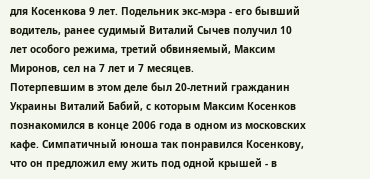для Косенкова 9 лет. Подельник экс-мэра - его бывший водитель, ранее судимый Виталий Сычев получил 10 лет особого режима, третий обвиняемый, Максим Миронов, сел на 7 лет и 7 месяцев.
Потерпевшим в этом деле был 20-летний гражданин Украины Виталий Бабий, с которым Максим Косенков познакомился в конце 2006 года в одном из московских кафе. Симпатичный юноша так понравился Косенкову, что он предложил ему жить под одной крышей - в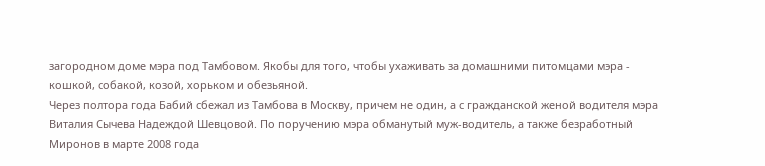загородном доме мэра под Тамбовом. Якобы для того, чтобы ухаживать за домашними питомцами мэра - кошкой, собакой, козой, хорьком и обезьяной.
Через полтора года Бабий сбежал из Тамбова в Москву, причем не один, а с гражданской женой водителя мэра Виталия Сычева Надеждой Шевцовой. По поручению мэра обманутый муж-водитель, а также безработный Миронов в марте 2008 года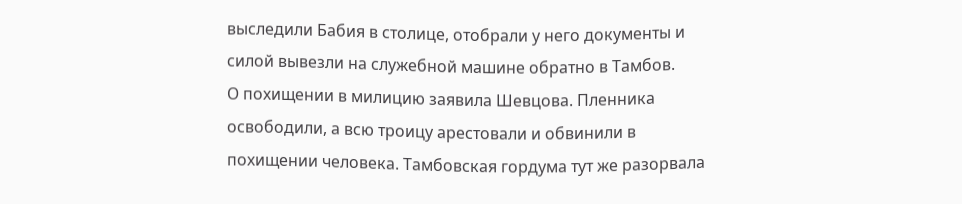выследили Бабия в столице, отобрали у него документы и силой вывезли на служебной машине обратно в Тамбов.
О похищении в милицию заявила Шевцова. Пленника освободили, а всю троицу арестовали и обвинили в похищении человека. Тамбовская гордума тут же разорвала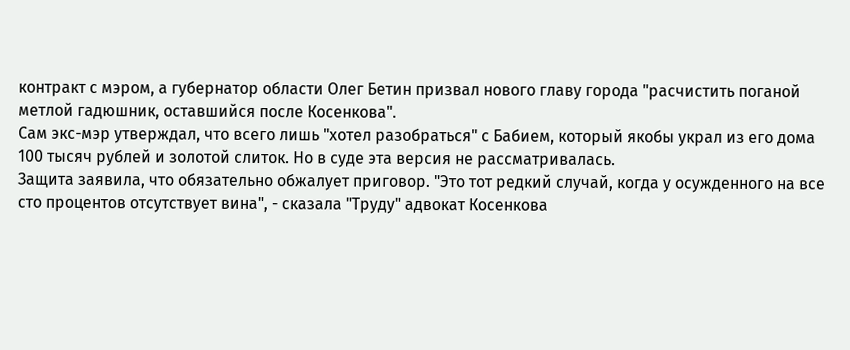контракт с мэром, а губернатор области Олег Бетин призвал нового главу города "расчистить поганой метлой гадюшник, оставшийся после Косенкова".
Сам экс-мэр утверждал, что всего лишь "хотел разобраться" с Бабием, который якобы украл из его дома 100 тысяч рублей и золотой слиток. Но в суде эта версия не рассматривалась.
Защита заявила, что обязательно обжалует приговор. "Это тот редкий случай, когда у осужденного на все сто процентов отсутствует вина", - сказала "Труду" адвокат Косенкова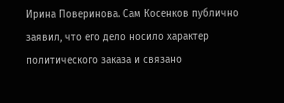Ирина Поверинова. Сам Косенков публично заявил, что его дело носило характер политического заказа и связано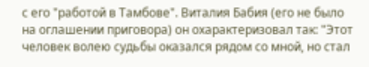с его "работой в Тамбове". Виталия Бабия (его не было на оглашении приговора) он охарактеризовал так: "Этот человек волею судьбы оказался рядом со мной, но стал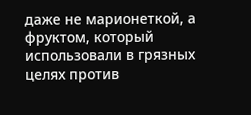даже не марионеткой, а фруктом, который использовали в грязных целях против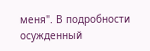меня". В подробности осужденный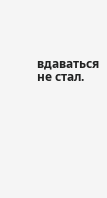вдаваться не стал.